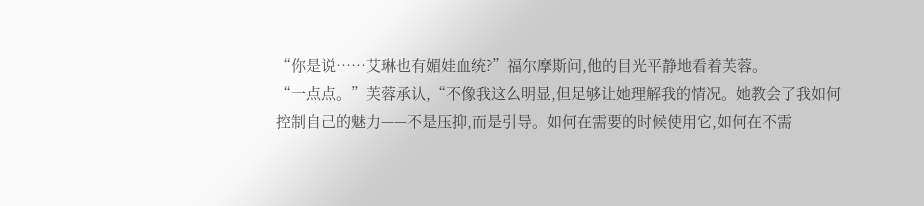“你是说……艾琳也有媚娃血统?”福尔摩斯问,他的目光平静地看着芙蓉。
“一点点。”芙蓉承认,“不像我这么明显,但足够让她理解我的情况。她教会了我如何控制自己的魅力——不是压抑,而是引导。如何在需要的时候使用它,如何在不需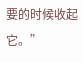要的时候收起它。”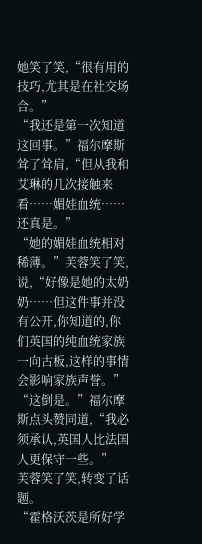她笑了笑,“很有用的技巧,尤其是在社交场合。”
“我还是第一次知道这回事。”福尔摩斯耸了耸肩,“但从我和艾琳的几次接触来看……媚娃血统……还真是。”
“她的媚娃血统相对稀薄。”芙蓉笑了笑,说,“好像是她的太奶奶……但这件事并没有公开,你知道的,你们英国的纯血统家族一向古板,这样的事情会影响家族声誉。”
“这倒是。”福尔摩斯点头赞同道,“我必须承认,英国人比法国人更保守一些。”
芙蓉笑了笑,转变了话题。
“霍格沃茨是所好学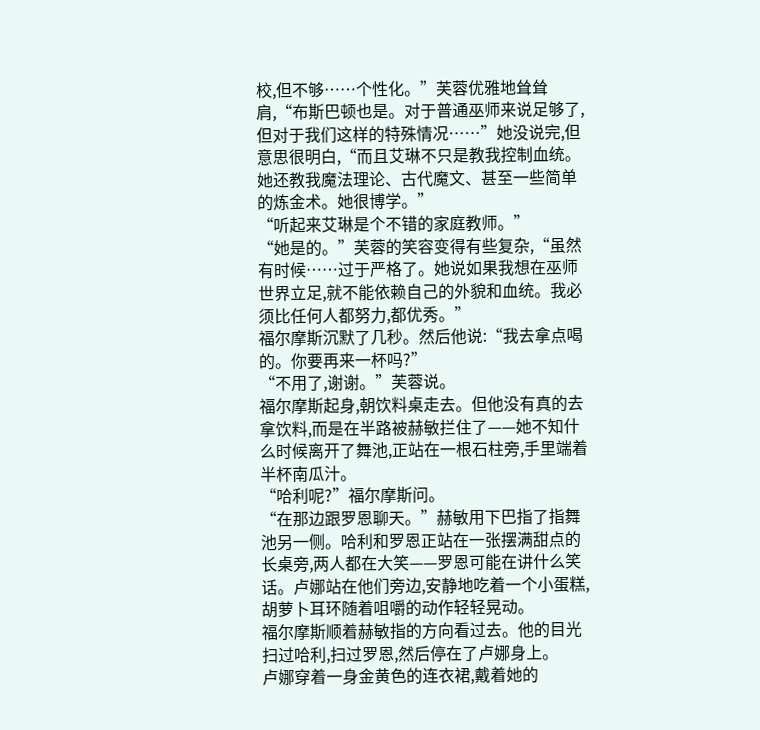校,但不够……个性化。”芙蓉优雅地耸耸肩,“布斯巴顿也是。对于普通巫师来说足够了,但对于我们这样的特殊情况……”她没说完,但意思很明白,“而且艾琳不只是教我控制血统。她还教我魔法理论、古代魔文、甚至一些简单的炼金术。她很博学。”
“听起来艾琳是个不错的家庭教师。”
“她是的。”芙蓉的笑容变得有些复杂,“虽然有时候……过于严格了。她说如果我想在巫师世界立足,就不能依赖自己的外貌和血统。我必须比任何人都努力,都优秀。”
福尔摩斯沉默了几秒。然后他说:“我去拿点喝的。你要再来一杯吗?”
“不用了,谢谢。”芙蓉说。
福尔摩斯起身,朝饮料桌走去。但他没有真的去拿饮料,而是在半路被赫敏拦住了——她不知什么时候离开了舞池,正站在一根石柱旁,手里端着半杯南瓜汁。
“哈利呢?”福尔摩斯问。
“在那边跟罗恩聊天。”赫敏用下巴指了指舞池另一侧。哈利和罗恩正站在一张摆满甜点的长桌旁,两人都在大笑——罗恩可能在讲什么笑话。卢娜站在他们旁边,安静地吃着一个小蛋糕,胡萝卜耳环随着咀嚼的动作轻轻晃动。
福尔摩斯顺着赫敏指的方向看过去。他的目光扫过哈利,扫过罗恩,然后停在了卢娜身上。
卢娜穿着一身金黄色的连衣裙,戴着她的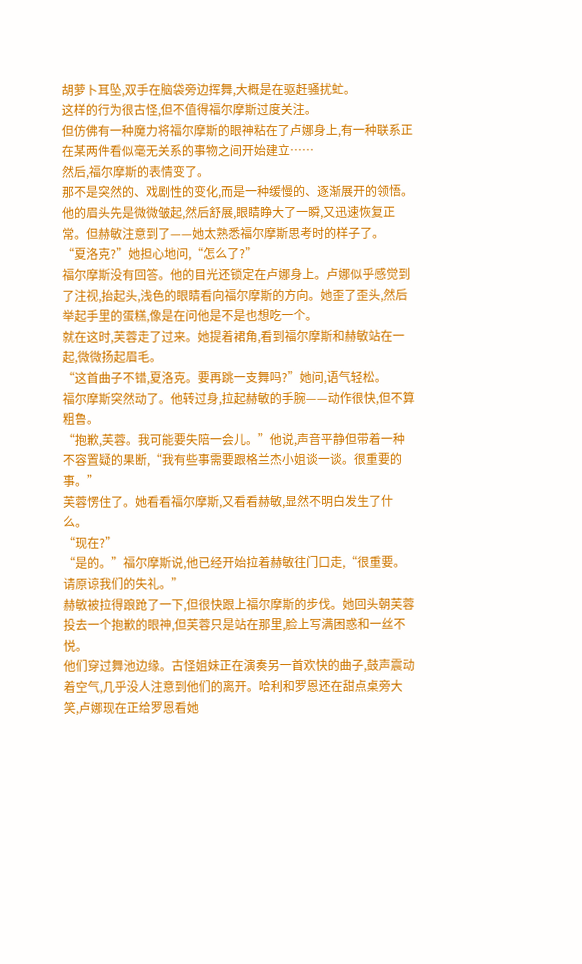胡萝卜耳坠,双手在脑袋旁边挥舞,大概是在驱赶骚扰虻。
这样的行为很古怪,但不值得福尔摩斯过度关注。
但仿佛有一种魔力将福尔摩斯的眼神粘在了卢娜身上,有一种联系正在某两件看似毫无关系的事物之间开始建立……
然后,福尔摩斯的表情变了。
那不是突然的、戏剧性的变化,而是一种缓慢的、逐渐展开的领悟。他的眉头先是微微皱起,然后舒展,眼睛睁大了一瞬,又迅速恢复正常。但赫敏注意到了——她太熟悉福尔摩斯思考时的样子了。
“夏洛克?”她担心地问,“怎么了?”
福尔摩斯没有回答。他的目光还锁定在卢娜身上。卢娜似乎感觉到了注视,抬起头,浅色的眼睛看向福尔摩斯的方向。她歪了歪头,然后举起手里的蛋糕,像是在问他是不是也想吃一个。
就在这时,芙蓉走了过来。她提着裙角,看到福尔摩斯和赫敏站在一起,微微扬起眉毛。
“这首曲子不错,夏洛克。要再跳一支舞吗?”她问,语气轻松。
福尔摩斯突然动了。他转过身,拉起赫敏的手腕——动作很快,但不算粗鲁。
“抱歉,芙蓉。我可能要失陪一会儿。”他说,声音平静但带着一种不容置疑的果断,“我有些事需要跟格兰杰小姐谈一谈。很重要的事。”
芙蓉愣住了。她看看福尔摩斯,又看看赫敏,显然不明白发生了什么。
“现在?”
“是的。”福尔摩斯说,他已经开始拉着赫敏往门口走,“很重要。请原谅我们的失礼。”
赫敏被拉得踉跄了一下,但很快跟上福尔摩斯的步伐。她回头朝芙蓉投去一个抱歉的眼神,但芙蓉只是站在那里,脸上写满困惑和一丝不悦。
他们穿过舞池边缘。古怪姐妹正在演奏另一首欢快的曲子,鼓声震动着空气,几乎没人注意到他们的离开。哈利和罗恩还在甜点桌旁大笑,卢娜现在正给罗恩看她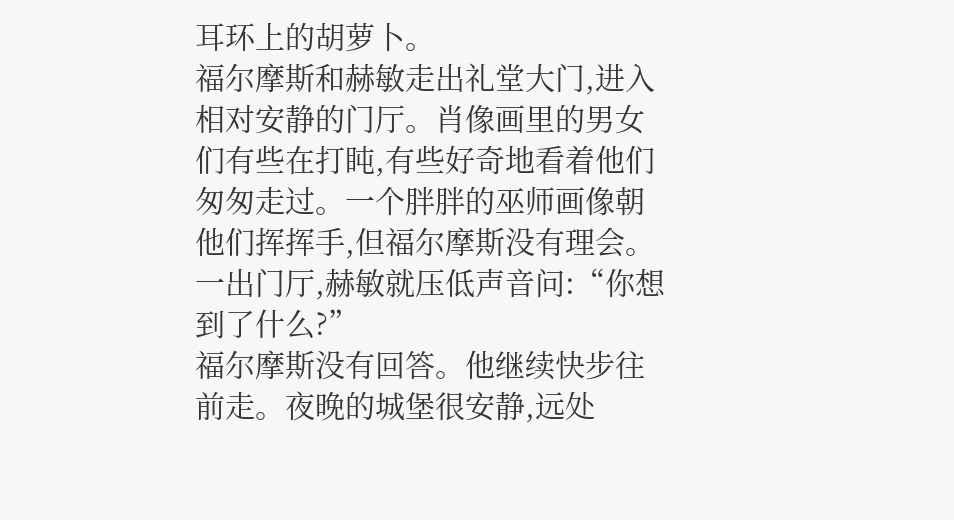耳环上的胡萝卜。
福尔摩斯和赫敏走出礼堂大门,进入相对安静的门厅。肖像画里的男女们有些在打盹,有些好奇地看着他们匆匆走过。一个胖胖的巫师画像朝他们挥挥手,但福尔摩斯没有理会。
一出门厅,赫敏就压低声音问:“你想到了什么?”
福尔摩斯没有回答。他继续快步往前走。夜晚的城堡很安静,远处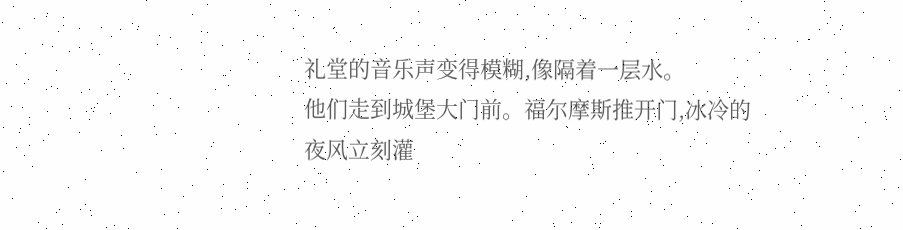礼堂的音乐声变得模糊,像隔着一层水。
他们走到城堡大门前。福尔摩斯推开门,冰冷的夜风立刻灌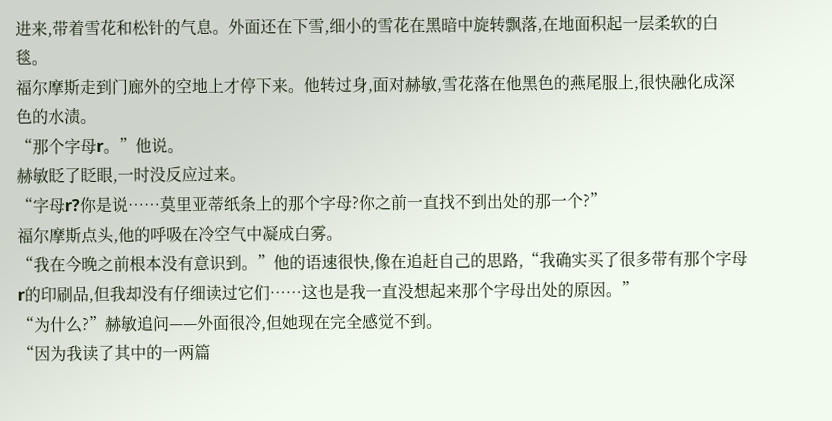进来,带着雪花和松针的气息。外面还在下雪,细小的雪花在黑暗中旋转飘落,在地面积起一层柔软的白毯。
福尔摩斯走到门廊外的空地上才停下来。他转过身,面对赫敏,雪花落在他黑色的燕尾服上,很快融化成深色的水渍。
“那个字母r。”他说。
赫敏眨了眨眼,一时没反应过来。
“字母r?你是说……莫里亚蒂纸条上的那个字母?你之前一直找不到出处的那一个?”
福尔摩斯点头,他的呼吸在冷空气中凝成白雾。
“我在今晚之前根本没有意识到。”他的语速很快,像在追赶自己的思路,“我确实买了很多带有那个字母r的印刷品,但我却没有仔细读过它们……这也是我一直没想起来那个字母出处的原因。”
“为什么?”赫敏追问——外面很冷,但她现在完全感觉不到。
“因为我读了其中的一两篇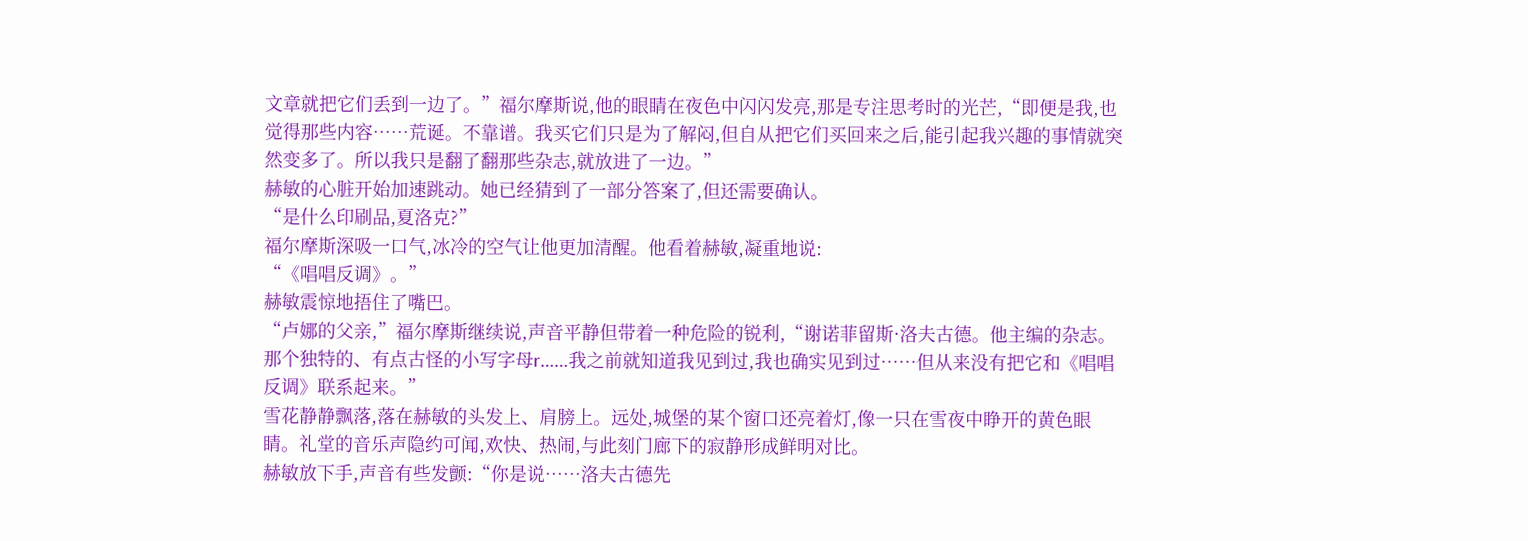文章就把它们丢到一边了。”福尔摩斯说,他的眼睛在夜色中闪闪发亮,那是专注思考时的光芒,“即便是我,也觉得那些内容……荒诞。不靠谱。我买它们只是为了解闷,但自从把它们买回来之后,能引起我兴趣的事情就突然变多了。所以我只是翻了翻那些杂志,就放进了一边。”
赫敏的心脏开始加速跳动。她已经猜到了一部分答案了,但还需要确认。
“是什么印刷品,夏洛克?”
福尔摩斯深吸一口气,冰冷的空气让他更加清醒。他看着赫敏,凝重地说:
“《唱唱反调》。”
赫敏震惊地捂住了嘴巴。
“卢娜的父亲,”福尔摩斯继续说,声音平静但带着一种危险的锐利,“谢诺菲留斯·洛夫古德。他主编的杂志。那个独特的、有点古怪的小写字母r……我之前就知道我见到过,我也确实见到过……但从来没有把它和《唱唱反调》联系起来。”
雪花静静飘落,落在赫敏的头发上、肩膀上。远处,城堡的某个窗口还亮着灯,像一只在雪夜中睁开的黄色眼睛。礼堂的音乐声隐约可闻,欢快、热闹,与此刻门廊下的寂静形成鲜明对比。
赫敏放下手,声音有些发颤:“你是说……洛夫古德先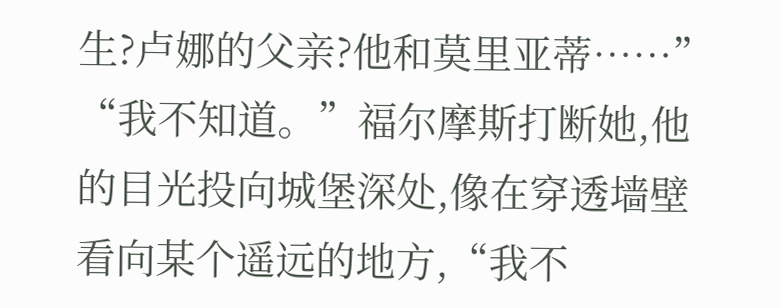生?卢娜的父亲?他和莫里亚蒂……”
“我不知道。”福尔摩斯打断她,他的目光投向城堡深处,像在穿透墙壁看向某个遥远的地方,“我不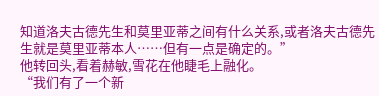知道洛夫古德先生和莫里亚蒂之间有什么关系,或者洛夫古德先生就是莫里亚蒂本人……但有一点是确定的。”
他转回头,看着赫敏,雪花在他睫毛上融化。
“我们有了一个新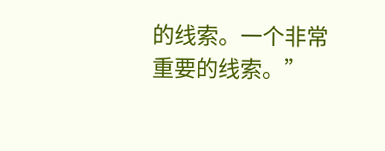的线索。一个非常重要的线索。”